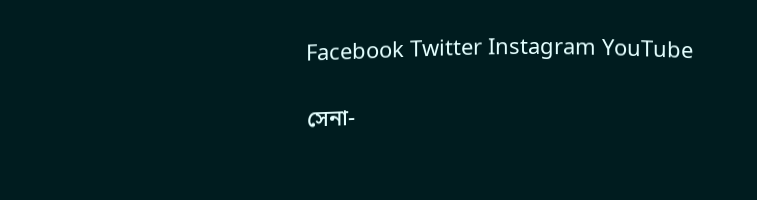Facebook Twitter Instagram YouTube

সেনা-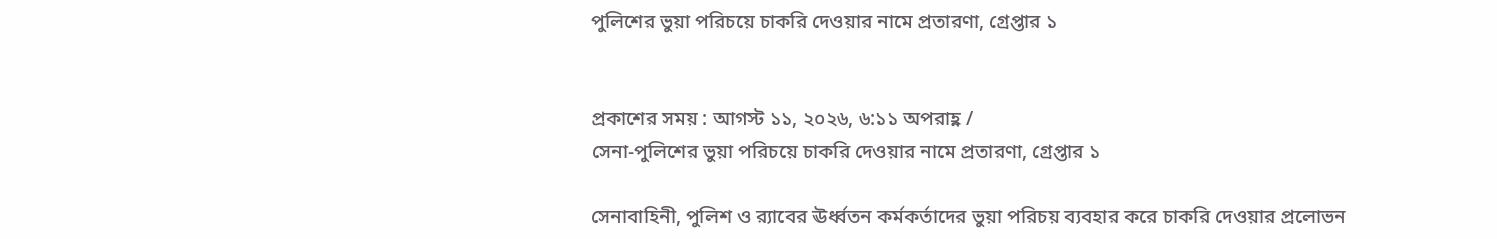পুলিশের ভুয়া পরিচয়ে চাকরি দেওয়ার নামে প্রতারণা, গ্রেপ্তার ১


প্রকাশের সময় : আগস্ট ১১, ২০২৬, ৬:১১ অপরাহ্ণ /
সেনা-পুলিশের ভুয়া পরিচয়ে চাকরি দেওয়ার নামে প্রতারণা, গ্রেপ্তার ১

সেনাবাহিনী, পুলিশ ও র‍্যাবের ঊর্ধ্বতন কর্মকর্তাদের ভুয়া পরিচয় ব্যবহার করে চাকরি দেওয়ার প্রলোভন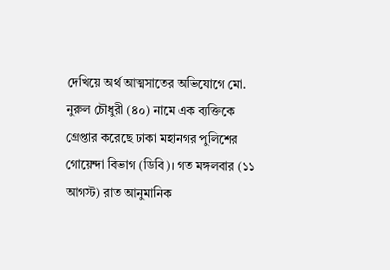দেখিয়ে অর্থ আত্মসাতের অভিযোগে মো. নুরুল চৌধুরী (৪০) নামে এক ব্যক্তিকে গ্রেপ্তার করেছে ঢাকা মহানগর পুলিশের গোয়েন্দা বিভাগ (ডিবি)। গত মঙ্গলবার (১১ আগস্ট) রাত আনুমানিক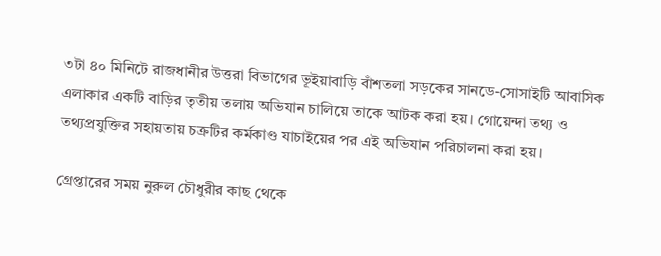৩টা ৪০ মিনিটে রাজধানীর উত্তরা বিভাগের ভূইয়াবাড়ি বাঁশতলা সড়কের সানডে-সোসাইটি আবাসিক এলাকার একটি বাড়ির তৃতীয় তলায় অভিযান চালিয়ে তাকে আটক করা হয়। গোয়েন্দা তথ্য ও তথ্যপ্রযুক্তির সহায়তায় চক্রটির কর্মকাণ্ড যাচাইয়ের পর এই অভিযান পরিচালনা করা হয়।

গ্রেপ্তারের সময় নুরুল চৌধুরীর কাছ থেকে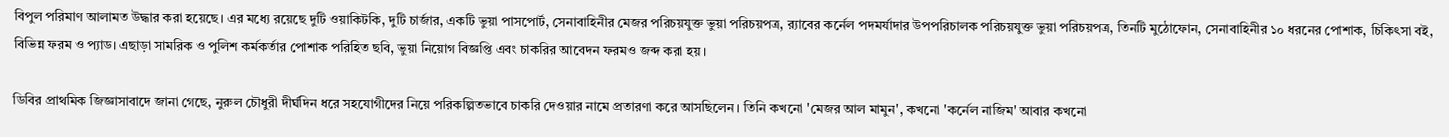বিপুল পরিমাণ আলামত উদ্ধার করা হয়েছে। এর মধ্যে রয়েছে দুটি ওয়াকিটকি, দুটি চার্জার, একটি ভুয়া পাসপোর্ট, সেনাবাহিনীর মেজর পরিচয়যুক্ত ভুয়া পরিচয়পত্র, র‍্যাবের কর্নেল পদমর্যাদার উপপরিচালক পরিচয়যুক্ত ভুয়া পরিচয়পত্র, তিনটি মুঠোফোন, সেনাবাহিনীর ১০ ধরনের পোশাক, চিকিৎসা বই, বিভিন্ন ফরম ও প্যাড। এছাড়া সামরিক ও পুলিশ কর্মকর্তার পোশাক পরিহিত ছবি, ভুয়া নিয়োগ বিজ্ঞপ্তি এবং চাকরির আবেদন ফরমও জব্দ করা হয়।

ডিবির প্রাথমিক জিজ্ঞাসাবাদে জানা গেছে, নুরুল চৌধুরী দীর্ঘদিন ধরে সহযোগীদের নিয়ে পরিকল্পিতভাবে চাকরি দেওয়ার নামে প্রতারণা করে আসছিলেন। তিনি কখনো 'মেজর আল মামুন', কখনো 'কর্নেল নাজিম' আবার কখনো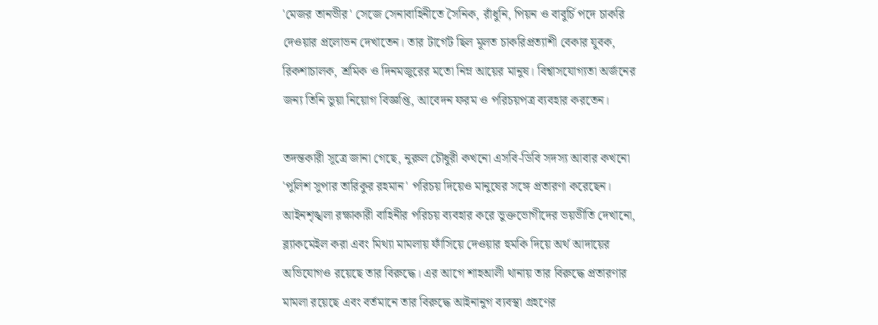'মেজর তানভীর' সেজে সেনাবাহিনীতে সৈনিক, রাঁধুনি, পিয়ন ও বাবুর্চি পদে চাকরি দেওয়ার প্রলোভন দেখাতেন। তার টার্গেট ছিল মূলত চাকরিপ্রত্যাশী বেকার যুবক, রিকশাচালক, শ্রমিক ও দিনমজুরের মতো নিম্ন আয়ের মানুষ। বিশ্বাসযোগ্যতা অর্জনের জন্য তিনি ভুয়া নিয়োগ বিজ্ঞপ্তি, আবেদন ফরম ও পরিচয়পত্র ব্যবহার করতেন।

তদন্তকারী সূত্রে জানা গেছে, নুরুল চৌধুরী কখনো এসবি-ডিবি সদস্য আবার কখনো 'পুলিশ সুপার তারিকুর রহমান' পরিচয় দিয়েও মানুষের সঙ্গে প্রতারণা করেছেন। আইনশৃঙ্খলা রক্ষাকারী বাহিনীর পরিচয় ব্যবহার করে ভুক্তভোগীদের ভয়ভীতি দেখানো, ব্ল্যাকমেইল করা এবং মিথ্যা মামলায় ফাঁসিয়ে দেওয়ার হুমকি দিয়ে অর্থ আদায়ের অভিযোগও রয়েছে তার বিরুদ্ধে। এর আগে শাহআলী থানায় তার বিরুদ্ধে প্রতারণার মামলা রয়েছে এবং বর্তমানে তার বিরুদ্ধে আইনানুগ ব্যবস্থা গ্রহণের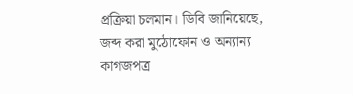প্রক্রিয়া চলমান। ডিবি জানিয়েছে, জব্দ করা মুঠোফোন ও অন্যান্য কাগজপত্র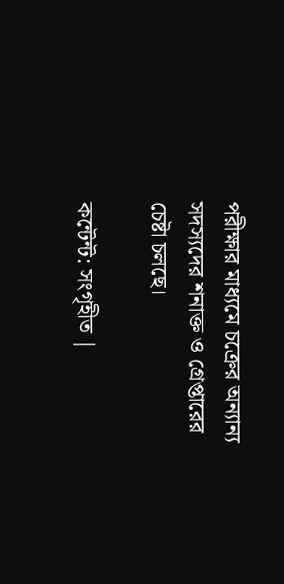পরীক্ষার মাধ্যমে চক্রের অন্যান্য সদস্যদের শনাক্ত ও গ্রেপ্তারের চেষ্টা চলছে।

কন্টেন্ট: সংগৃহীত |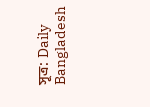সূত্র: Daily Bangladesh